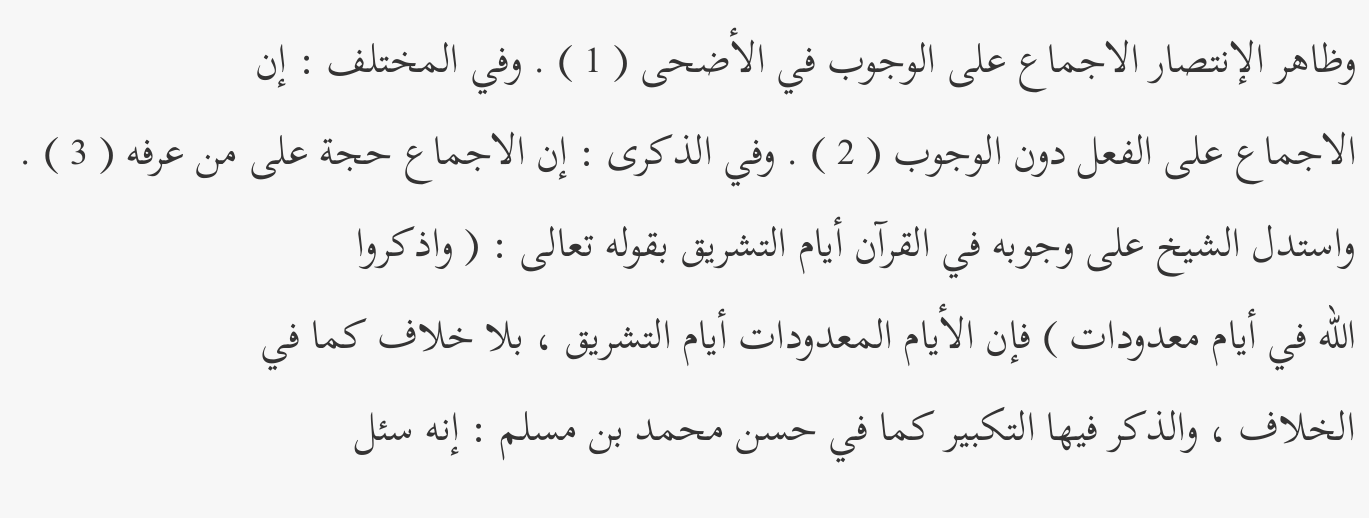وظاهر الإنتصار الاجماع على الوجوب في الأضحى ( 1 ) . وفي المختلف : إن
الاجماع على الفعل دون الوجوب ( 2 ) . وفي الذكرى : إن الاجماع حجة على من عرفه ( 3 ) .
واستدل الشيخ على وجوبه في القرآن أيام التشريق بقوله تعالى : ( واذكروا
الله في أيام معدودات ) فإن الأيام المعدودات أيام التشريق ، بلا خلاف كما في
الخلاف ، والذكر فيها التكبير كما في حسن محمد بن مسلم : إنه سئل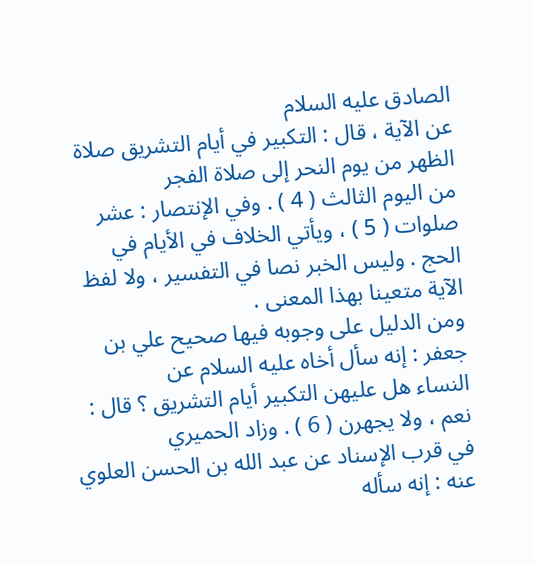الصادق عليه السلام
عن الآية ، قال : التكبير في أيام التشريق صلاة الظهر من يوم النحر إلى صلاة الفجر
من اليوم الثالث ( 4 ) . وفي الإنتصار : عشر صلوات ( 5 ) ، ويأتي الخلاف في الأيام في
الحج . وليس الخبر نصا في التفسير ، ولا لفظ الآية متعينا بهذا المعنى .
ومن الدليل على وجوبه فيها صحيح علي بن جعفر : إنه سأل أخاه عليه السلام عن
النساء هل عليهن التكبير أيام التشريق ؟ قال : نعم ، ولا يجهرن ( 6 ) . وزاد الحميري
في قرب الإسناد عن عبد الله بن الحسن العلوي عنه : إنه سأله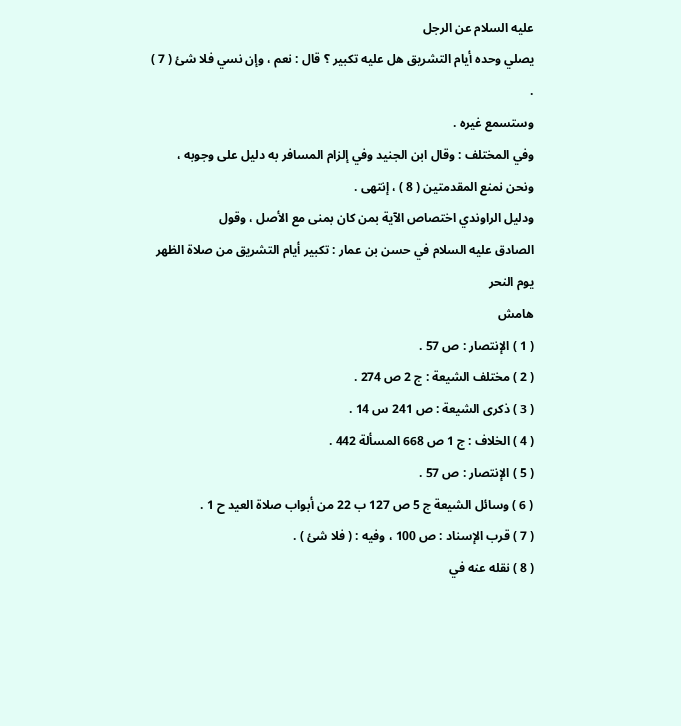عليه السلام عن الرجل
يصلي وحده أيام التشريق هل عليه تكبير ؟ قال : نعم ، وإن نسي فلا شئ ( 7 ) .
وستسمع غيره .
وفي المختلف : وقال ابن الجنيد وفي إلزام المسافر به دليل على وجوبه ،
ونحن نمنع المقدمتين ( 8 ) ، إنتهى .
ودليل الراوندي اختصاص الآية بمن كان بمنى مع الأصل ، وقول
الصادق عليه السلام في حسن بن عمار : تكبير أيام التشريق من صلاة الظهر يوم النحر
هامش
( 1 ) الإنتصار : ص 57 .
( 2 ) مختلف الشيعة : ج 2 ص 274 .
( 3 ) ذكرى الشيعة : ص 241 س 14 .
( 4 ) الخلاف : ج 1 ص 668 المسألة 442 .
( 5 ) الإنتصار : ص 57 .
( 6 ) وسائل الشيعة ج 5 ص 127 ب 22 من أبواب صلاة العيد ح 1 .
( 7 ) قرب الإسناد : ص 100 ، وفيه : ( فلا شئ ) .
( 8 ) نقله عنه في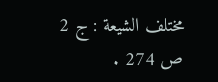مختلف الشيعة : ج 2 ص 274 .